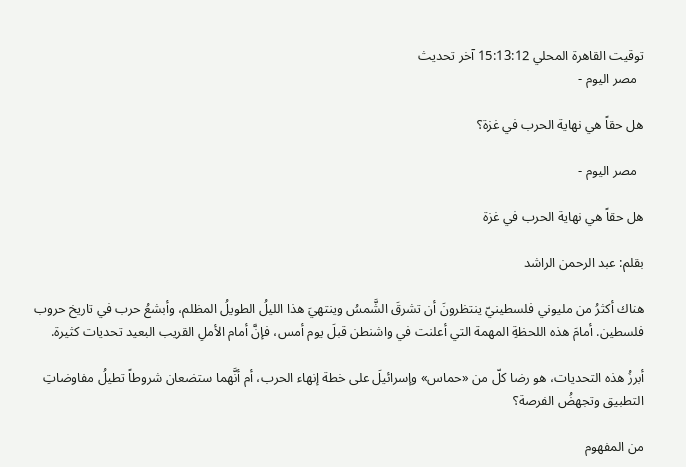توقيت القاهرة المحلي 15:13:12 آخر تحديث
  مصر اليوم -

هل حقاً هي نهاية الحرب في غزة؟

  مصر اليوم -

هل حقاً هي نهاية الحرب في غزة

بقلم: عبد الرحمن الراشد

هناك أكثرُ من مليوني فلسطينيّ ينتظرونَ أن تشرقَ الشَّمسُ وينتهيَ هذا الليلُ الطويلُ المظلم، وأبشعُ حرب في تاريخ حروب فلسطين. أمامَ هذه اللحظةِ المهمة التي أعلنت في واشنطن قبلَ يوم أمس، فإنَّ أمام الأملِ القريب البعيد تحديات كثيرة.

أبرزُ هذه التحديات، هو رضا كلّ من «حماس» وإسرائيلَ على خطة إنهاء الحرب، أم أنَّهما ستضعان شروطاً تطيلُ مفاوضاتِ التطبيق وتجهضُ الفرصة؟

من المفهوم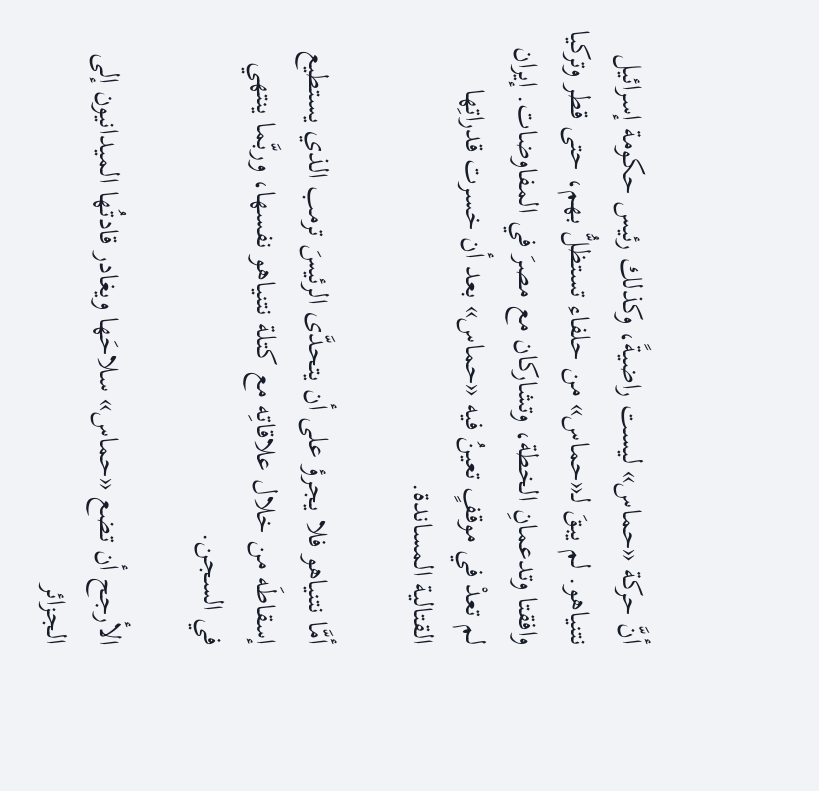أنَّ حركة «حماس» ليست راضيةً، وكذلك رئيس حكومة إسرائيل نتنياهو. لم يبقَ لـ«حماس» من حلفاء تستظلُّ بهم، حتى قطر وتركيا وافقتا وتدعمانِ الخطة، وتشاركان مع مصرَ في المفاوضات. إيران لم تعدْ في موقفٍ تعينُ فيه «حماس» بعد أن خسرت قدراتِها القتالية المساندة.

أمَّا نتنياهو فلا يجرؤ على أن يتحدَّى الرئيسَ ترمب الذي يستطيع إسقاطَه من خلال علاقاتِه مع كتلة نتنياهو نفسها، وربَّما ينتهي في السجن.

الأرجح أن تضع «حماس» سلاحَها ويغادر قادتُها الميدانيون إلى الجزائر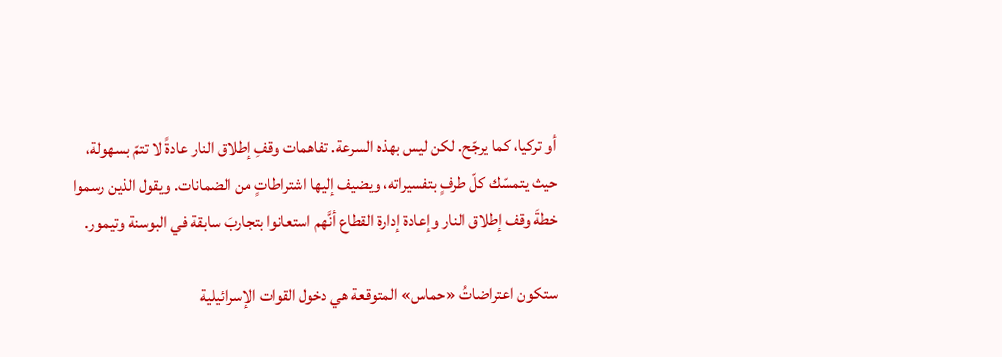أو تركيا، كما يرجّح. لكن ليس بهذه السرعة. تفاهمات وقفِ إطلاق النار عادةً لا تتمّ بسهولة، حيث يتمسّك كلّ طرفٍ بتفسيراته، ويضيف إليها اشتراطاتٍ من الضمانات. ويقول الذين رسموا خطةَ وقف إطلاق النار وإعادة إدارة القطاع أنَّهم استعانوا بتجاربَ سابقة في البوسنة وتيمور.

ستكون اعتراضاتُ «حماس» المتوقعة هي دخول القوات الإسرائيلية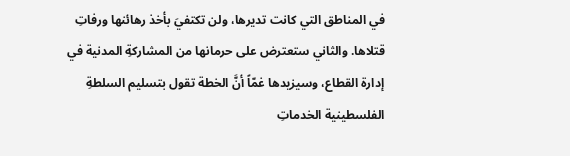في المناطق التي كانت تديرها، ولن تكتفيَ بأخذ رهائنها ورفاتِ قتلاها. والثاني ستعترض على حرمانها من المشاركةِ المدنية في إدارة القطاع، وسيزيدها غمّاً أنَّ الخطة تقول بتسليم السلطةِ الفلسطينية الخدماتِ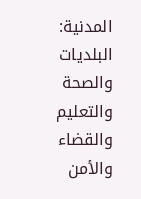المدنية: البلديات والصحة والتعليم والقضاء والأمن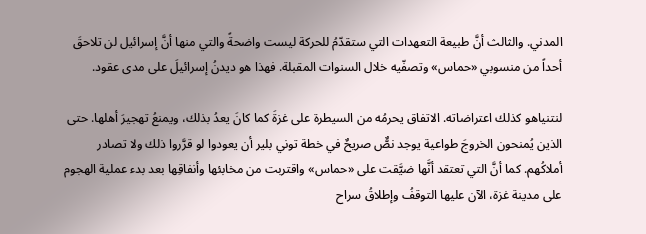المدني. والثالث أنَّ طبيعة التعهدات التي ستقدّمُ للحركة ليست واضحةً والتي منها أنَّ إسرائيل لن تلاحقَ أحداً من منسوبي «حماس» وتصفّيه خلال السنوات المقبلة. فهذا هو ديدنُ إسرائيلَ على مدى عقود.

لنتنياهو كذلك اعتراضاته. الاتفاق يحرمُه من السيطرة على غزةَ كما كانَ يعدُ بذلك، ويمنعُ تهجيرَ أهلها. حتى الذين يُمنحون الخروجَ طواعية يوجد نصٌّ صريحٌ في خطة توني بلير أن يعودوا لو قرَّروا ذلك ولا تصادر أملاكُهم. كما أنَّ التي تعتقد أنَّها ضيَّقت على «حماس» واقتربت من مخابئها وأنفاقِها بعد بدء عملية الهجوم على مدينة غزة، الآن عليها التوقفُ وإطلاقُ سراح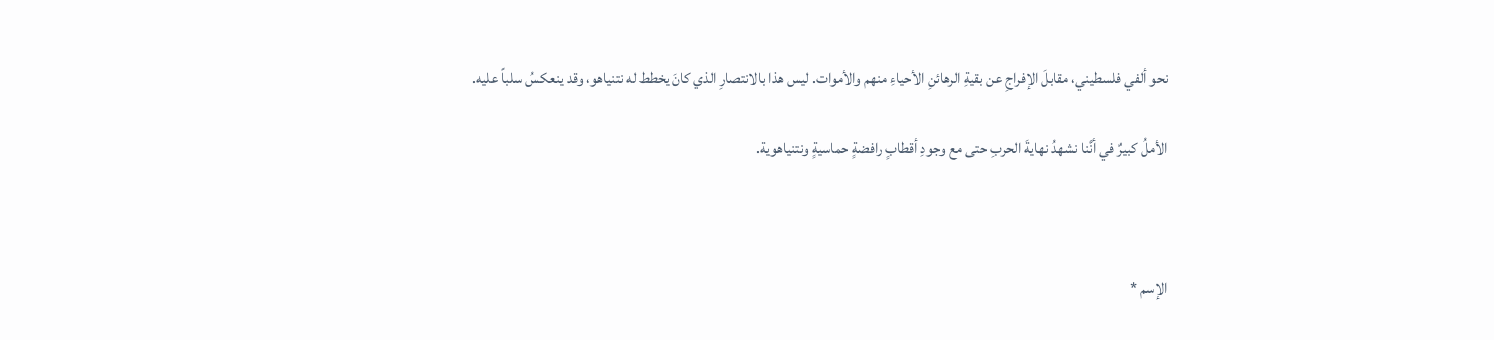نحو ألفي فلسطيني، مقابلَ الإفراجِ عن بقيةِ الرهائنِ الأحياءِ منهم والأموات. ليس هذا بالانتصارِ الذي كانَ يخطط له نتنياهو، وقد ينعكسُ سلباً عليه.

الأملُ كبيرٌ في أنَّنا نشهدُ نهايةَ الحربِ حتى مع وجودِ أقطابٍ رافضةٍ حماسيةٍ ونتنياهوية.



الإسم *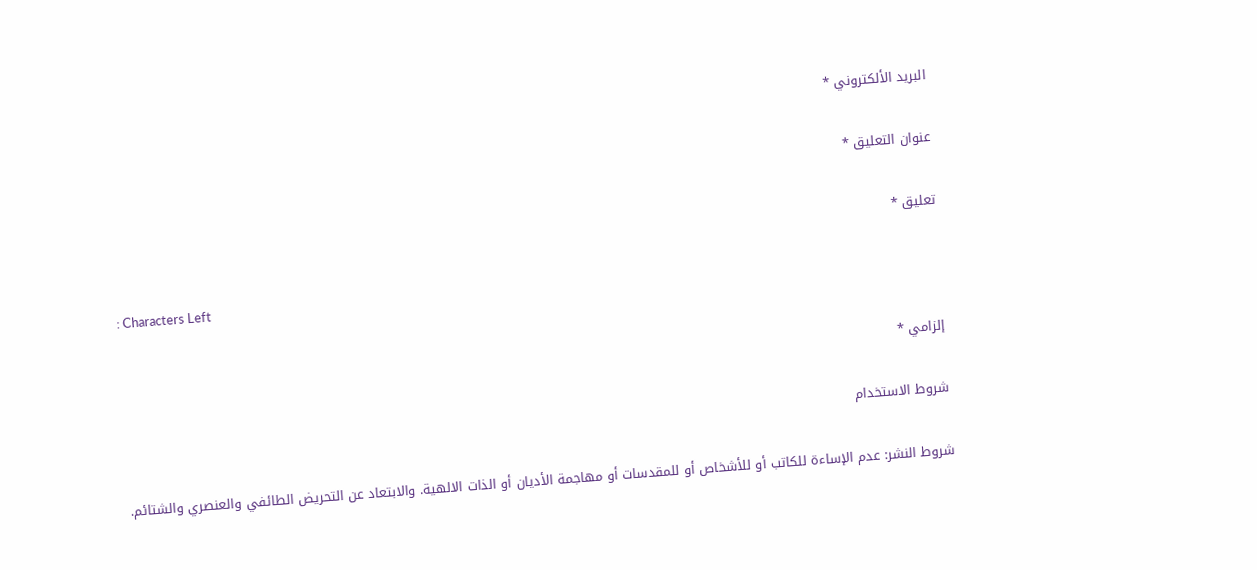البريد الألكتروني *

عنوان التعليق *

تعليق *

: Characters Left

إلزامي *

شروط الاستخدام

شروط النشر: عدم الإساءة للكاتب أو للأشخاص أو للمقدسات أو مهاجمة الأديان أو الذات الالهية. والابتعاد عن التحريض الطائفي والعنصري والشتائم.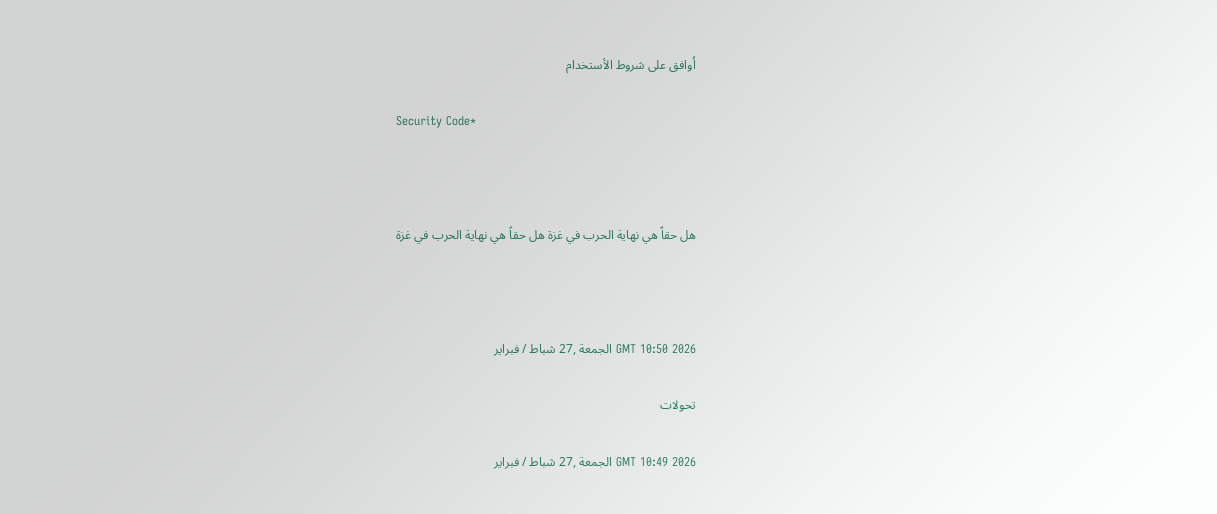اُوافق على شروط الأستخدام

Security Code*



هل حقاً هي نهاية الحرب في غزة هل حقاً هي نهاية الحرب في غزة



GMT 10:50 2026 الجمعة ,27 شباط / فبراير

تحولات

GMT 10:49 2026 الجمعة ,27 شباط / فبراير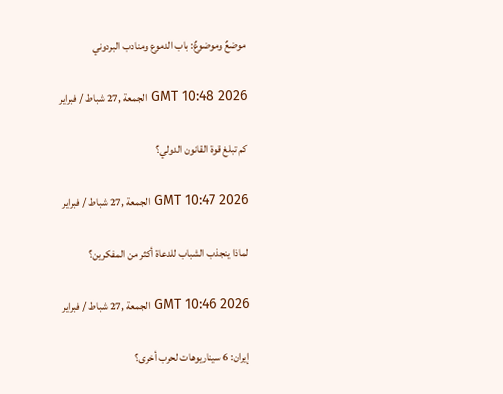موضعٌ وموضوعٌ: باب الدموع ومنادب البردوني

GMT 10:48 2026 الجمعة ,27 شباط / فبراير

كم تبلغ قوة القانون الدولي؟

GMT 10:47 2026 الجمعة ,27 شباط / فبراير

لماذا ينجذب الشباب للدعاة أكثر من المفكرين؟

GMT 10:46 2026 الجمعة ,27 شباط / فبراير

إيران: 6 سيناريوهات لحرب أخرى؟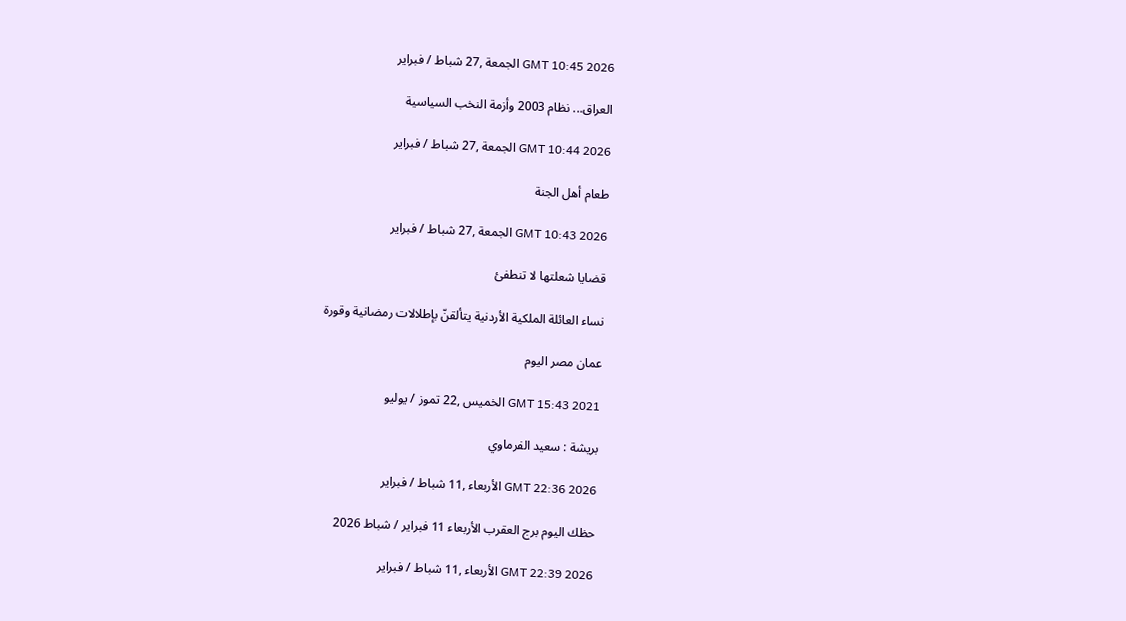GMT 10:45 2026 الجمعة ,27 شباط / فبراير

العراق... نظام 2003 وأزمة النخب السياسية

GMT 10:44 2026 الجمعة ,27 شباط / فبراير

طعام أهل الجنة

GMT 10:43 2026 الجمعة ,27 شباط / فبراير

قضايا شعلتها لا تنطفئ

نساء العائلة الملكية الأردنية يتألقنّ بإطلالات رمضانية وقورة

عمان مصر اليوم

GMT 15:43 2021 الخميس ,22 تموز / يوليو

بريشة : سعيد الفرماوي

GMT 22:36 2026 الأربعاء ,11 شباط / فبراير

حظك اليوم برج العقرب الأربعاء 11 فبراير / شباط 2026

GMT 22:39 2026 الأربعاء ,11 شباط / فبراير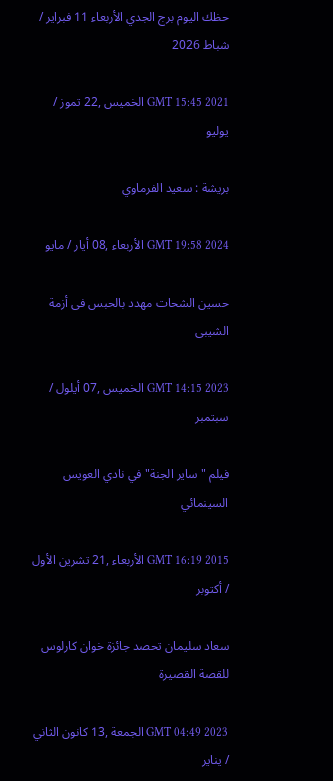حظك اليوم برج الجدي الأربعاء 11 فبراير / شباط 2026

GMT 15:45 2021 الخميس ,22 تموز / يوليو

بريشة : سعيد الفرماوي

GMT 19:58 2024 الأربعاء ,08 أيار / مايو

حسين الشحات مهدد بالحبس فى أزمة الشيبى

GMT 14:15 2023 الخميس ,07 أيلول / سبتمبر

فيلم "ساير الجنة" في نادي العويس السينمائي

GMT 16:19 2015 الأربعاء ,21 تشرين الأول / أكتوبر

سعاد سليمان تحصد جائزة خوان كارلوس للقصة القصيرة

GMT 04:49 2023 الجمعة ,13 كانون الثاني / يناير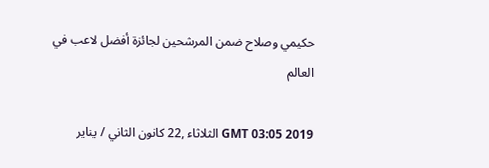حكيمي وصلاح ضمن المرشحين لجائزة أفضل لاعب في العالم

GMT 03:05 2019 الثلاثاء ,22 كانون الثاني / يناير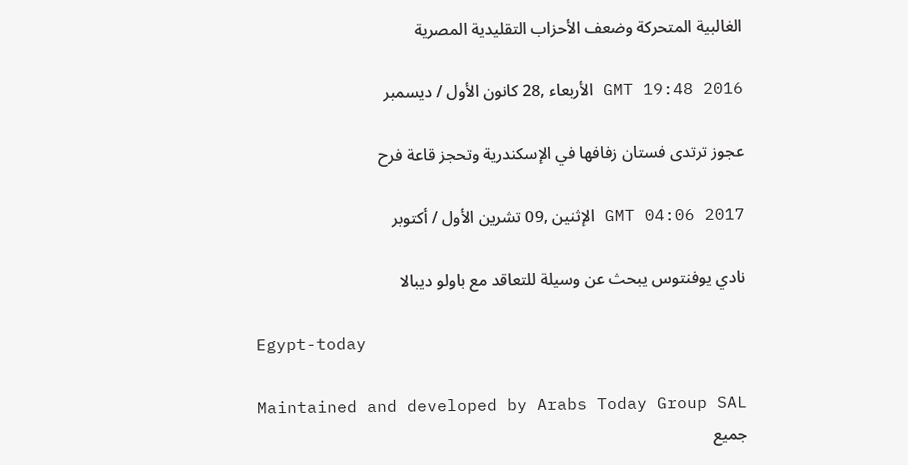الغالبية المتحركة وضعف الأحزاب التقليدية المصرية

GMT 19:48 2016 الأربعاء ,28 كانون الأول / ديسمبر

عجوز ترتدى فستان زفافها في الإسكندرية وتحجز قاعة فرح

GMT 04:06 2017 الإثنين ,09 تشرين الأول / أكتوبر

نادي يوفنتوس يبحث عن وسيلة للتعاقد مع باولو ديبالا

Egypt-today

Maintained and developed by Arabs Today Group SAL
جميع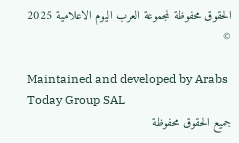الحقوق محفوظة لمجموعة العرب اليوم الاعلامية 2025 ©

Maintained and developed by Arabs Today Group SAL
جميع الحقوق محفوظة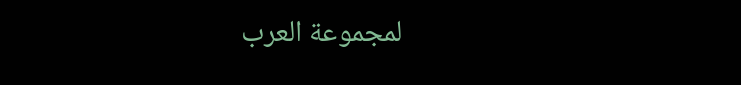لمجموعة العرب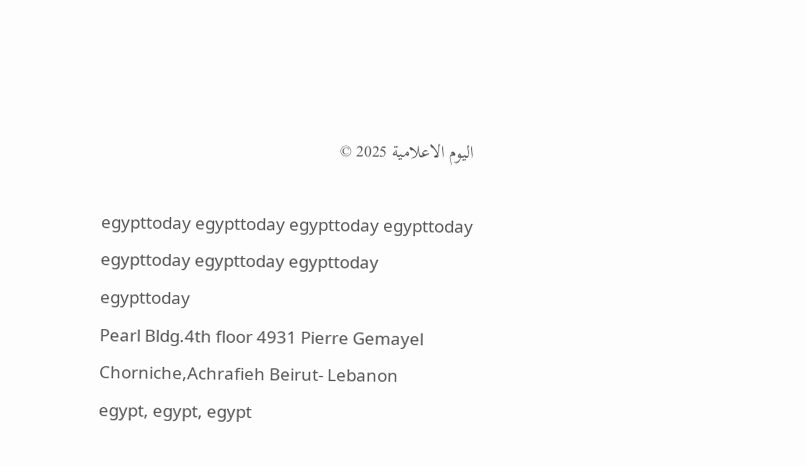اليوم الاعلامية 2025 ©

egypttoday egypttoday egypttoday egypttoday
egypttoday egypttoday egypttoday
egypttoday
Pearl Bldg.4th floor 4931 Pierre Gemayel Chorniche,Achrafieh Beirut- Lebanon
egypt, egypt, egypt